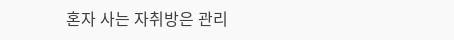혼자 사는 자취방은 관리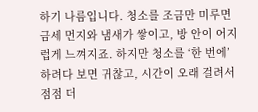하기 나름입니다. 청소를 조금만 미루면 금세 먼지와 냄새가 쌓이고, 방 안이 어지럽게 느껴지죠. 하지만 청소를 ‘한 번에’ 하려다 보면 귀찮고, 시간이 오래 걸려서 점점 더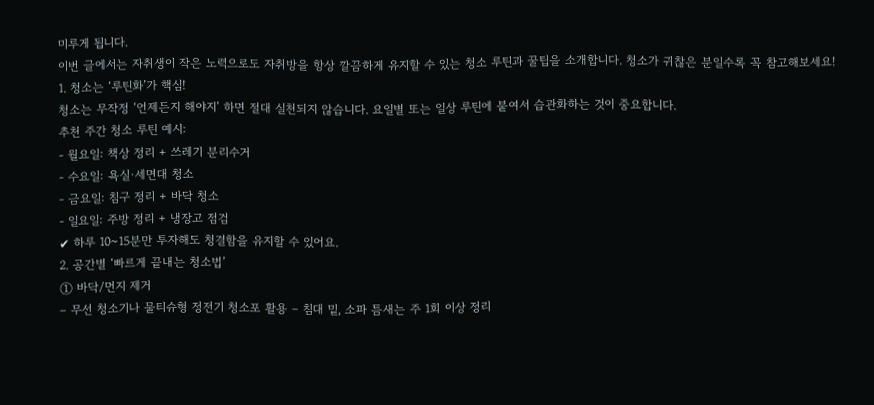미루게 됩니다.
이번 글에서는 자취생이 작은 노력으로도 자취방을 항상 깔끔하게 유지할 수 있는 청소 루틴과 꿀팁을 소개합니다. 청소가 귀찮은 분일수록 꼭 참고해보세요!
1. 청소는 ‘루틴화’가 핵심!
청소는 무작정 ‘언제든지 해야지’ 하면 절대 실천되지 않습니다. 요일별 또는 일상 루틴에 붙여서 습관화하는 것이 중요합니다.
추천 주간 청소 루틴 예시:
- 월요일: 책상 정리 + 쓰레기 분리수거
- 수요일: 욕실·세면대 청소
- 금요일: 침구 정리 + 바닥 청소
- 일요일: 주방 정리 + 냉장고 점검
✔ 하루 10~15분만 투자해도 청결함을 유지할 수 있어요.
2. 공간별 ‘빠르게 끝내는 청소법’
① 바닥/먼지 제거
– 무선 청소기나 물티슈형 정전기 청소포 활용 – 침대 밑, 소파 틈새는 주 1회 이상 정리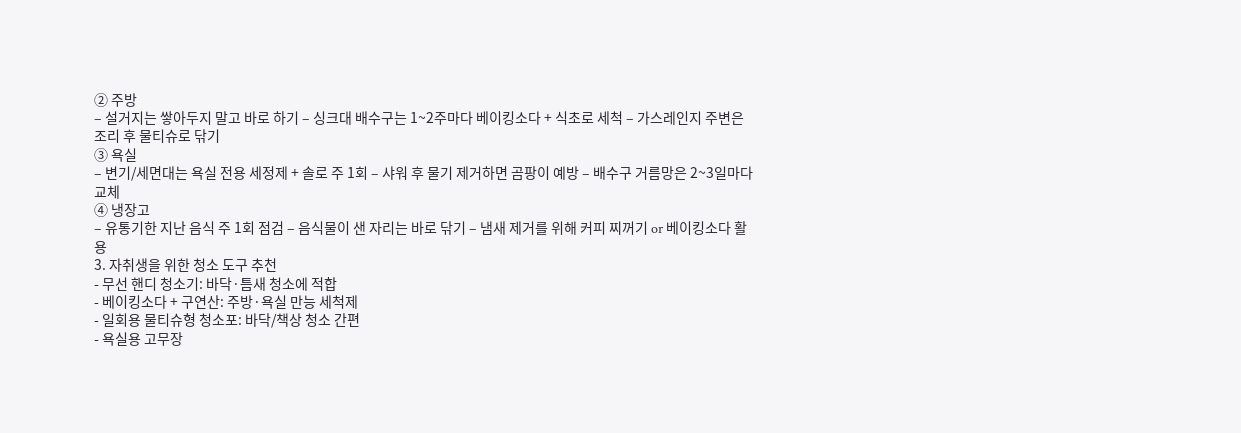② 주방
– 설거지는 쌓아두지 말고 바로 하기 – 싱크대 배수구는 1~2주마다 베이킹소다 + 식초로 세척 – 가스레인지 주변은 조리 후 물티슈로 닦기
③ 욕실
– 변기/세면대는 욕실 전용 세정제 + 솔로 주 1회 – 샤워 후 물기 제거하면 곰팡이 예방 – 배수구 거름망은 2~3일마다 교체
④ 냉장고
– 유통기한 지난 음식 주 1회 점검 – 음식물이 샌 자리는 바로 닦기 – 냄새 제거를 위해 커피 찌꺼기 or 베이킹소다 활용
3. 자취생을 위한 청소 도구 추천
- 무선 핸디 청소기: 바닥·틈새 청소에 적합
- 베이킹소다 + 구연산: 주방·욕실 만능 세척제
- 일회용 물티슈형 청소포: 바닥/책상 청소 간편
- 욕실용 고무장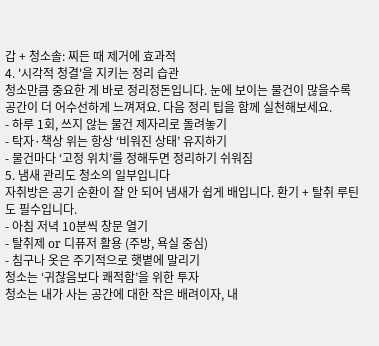갑 + 청소솔: 찌든 때 제거에 효과적
4. '시각적 청결'을 지키는 정리 습관
청소만큼 중요한 게 바로 정리정돈입니다. 눈에 보이는 물건이 많을수록 공간이 더 어수선하게 느껴져요. 다음 정리 팁을 함께 실천해보세요.
- 하루 1회, 쓰지 않는 물건 제자리로 돌려놓기
- 탁자·책상 위는 항상 ‘비워진 상태’ 유지하기
- 물건마다 ‘고정 위치’를 정해두면 정리하기 쉬워짐
5. 냄새 관리도 청소의 일부입니다
자취방은 공기 순환이 잘 안 되어 냄새가 쉽게 배입니다. 환기 + 탈취 루틴도 필수입니다.
- 아침 저녁 10분씩 창문 열기
- 탈취제 or 디퓨저 활용 (주방, 욕실 중심)
- 침구나 옷은 주기적으로 햇볕에 말리기
청소는 ‘귀찮음보다 쾌적함’을 위한 투자
청소는 내가 사는 공간에 대한 작은 배려이자, 내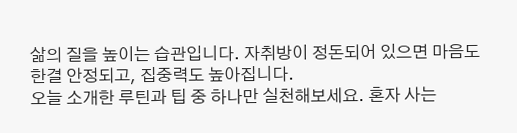삶의 질을 높이는 습관입니다. 자취방이 정돈되어 있으면 마음도 한결 안정되고, 집중력도 높아집니다.
오늘 소개한 루틴과 팁 중 하나만 실천해보세요. 혼자 사는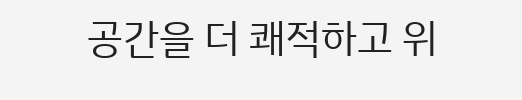공간을 더 쾌적하고 위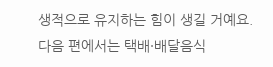생적으로 유지하는 힘이 생길 거예요.
다음 편에서는 택배·배달음식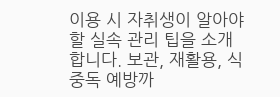이용 시 자취생이 알아야 할 실속 관리 팁을 소개합니다. 보관, 재활용, 식중독 예방까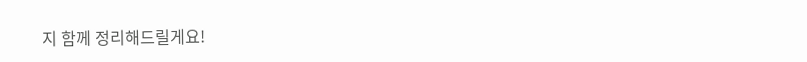지 함께 정리해드릴게요!